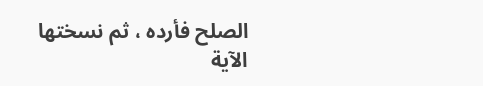الصلح فأرده ، ثم نسختها الآية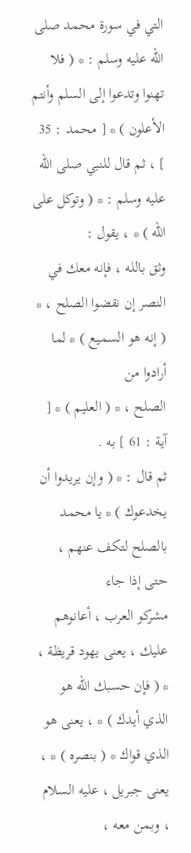التي في سورة محمد صلى الله عليه وسلم : * ( فلا تهنوا وتدعوا إلى السلم وأنتم الأعلون ) * [ محمد : 35 ] ، ثم قال للنبي صلى الله عليه وسلم : * ( وتوكل على الله ) * ، يقول :
وثق بالله ، فإنه معك في النصر إن نقضوا الصلح ، * ( إنه هو السميع ) * لما أرادوا من
الصلح ، * ( العليم ) * [ آية : 61 ] به .
ثم قال : * ( وإن يريدوا أن يخدعوك ) * يا محمد بالصلح لتكف عنهم ، حتى إذا جاء
مشركو العرب ، أعانوهم عليك ، يعنى يهود قريظة ، * ( فإن حسبك الله هو الذي أيدك ) * ، يعنى هو الذي قواك * ( بنصره ) * ، يعنى جبريل ، عليه السلام ، وبمن معه ،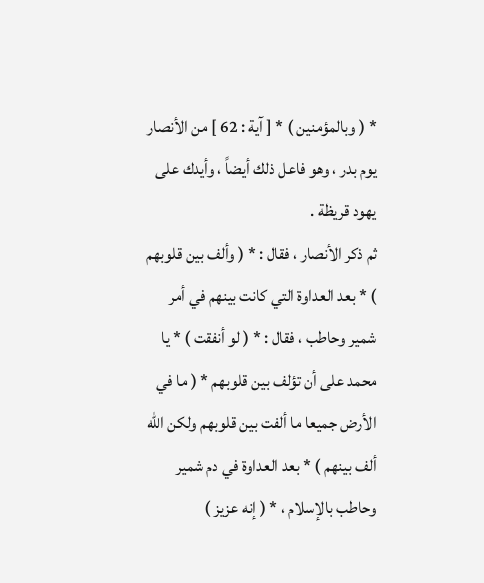* ( وبالمؤمنين ) * [ آية : 62 ] من الأنصار يوم بدر ، وهو فاعل ذلك أيضاً ، وأيدك على
يهود قريظة .
ثم ذكر الأنصار ، فقال : * ( وألف بين قلوبهم ) * بعد العداوة التي كانت بينهم في أمر
شمير وحاطب ، فقال : * ( لو أنفقت ) * يا محمد على أن تؤلف بين قلوبهم * ( ما في الأرض جميعا ما ألفت بين قلوبهم ولكن الله ألف بينهم ) * بعد العداوة في دم شمير
وحاطب بالإسلام ، * ( إنه عزيز )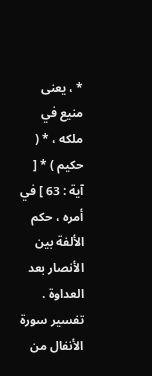* ، يعنى منيع في ملكه ، * ( حكيم ) * [ آية : 63 ] في
أمره ، حكم الألفة بين الأنصار بعد العداوة .
تفسير سورة الأنفال من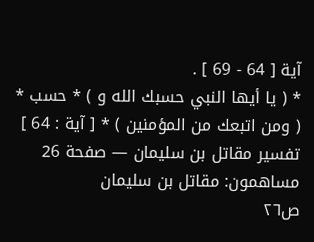آية [ 64 - 69 ] .
* ( يا أيها النبي حسبك الله و ) * حسب * ( ومن اتبعك من المؤمنين ) * [ آية : 64 ]
تفسير مقاتل بن سليمان — صفحة 26
مساهمون: مقاتل بن سليمان
ص٢٦